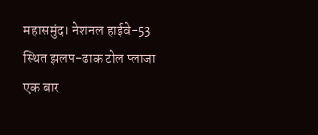महासमुंद। नेशनल हाईवे-53 स्थित झलप-ढाक टोल प्लाजा एक बार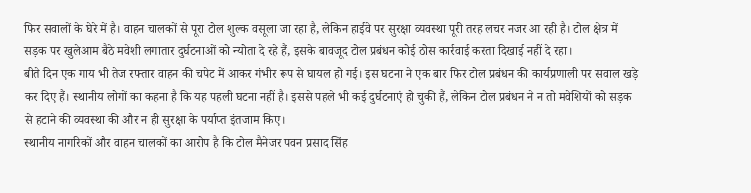फिर सवालों के घेरे में है। वाहन चालकों से पूरा टोल शुल्क वसूला जा रहा है, लेकिन हाईवे पर सुरक्षा व्यवस्था पूरी तरह लचर नजर आ रही है। टोल क्षेत्र में सड़क पर खुलेआम बैठे मवेशी लगातार दुर्घटनाओं को न्योता दे रहे हैं, इसके बावजूद टोल प्रबंधन कोई ठोस कार्रवाई करता दिखाई नहीं दे रहा।
बीते दिन एक गाय भी तेज रफ्तार वाहन की चपेट में आकर गंभीर रूप से घायल हो गई। इस घटना ने एक बार फिर टोल प्रबंधन की कार्यप्रणाली पर सवाल खड़े कर दिए हैं। स्थानीय लोगों का कहना है कि यह पहली घटना नहीं है। इससे पहले भी कई दुर्घटनाएं हो चुकी हैं, लेकिन टोल प्रबंधन ने न तो मवेशियों को सड़क से हटाने की व्यवस्था की और न ही सुरक्षा के पर्याप्त इंतजाम किए।
स्थानीय नागरिकों और वाहन चालकों का आरोप है कि टोल मैनेजर पवन प्रसाद सिंह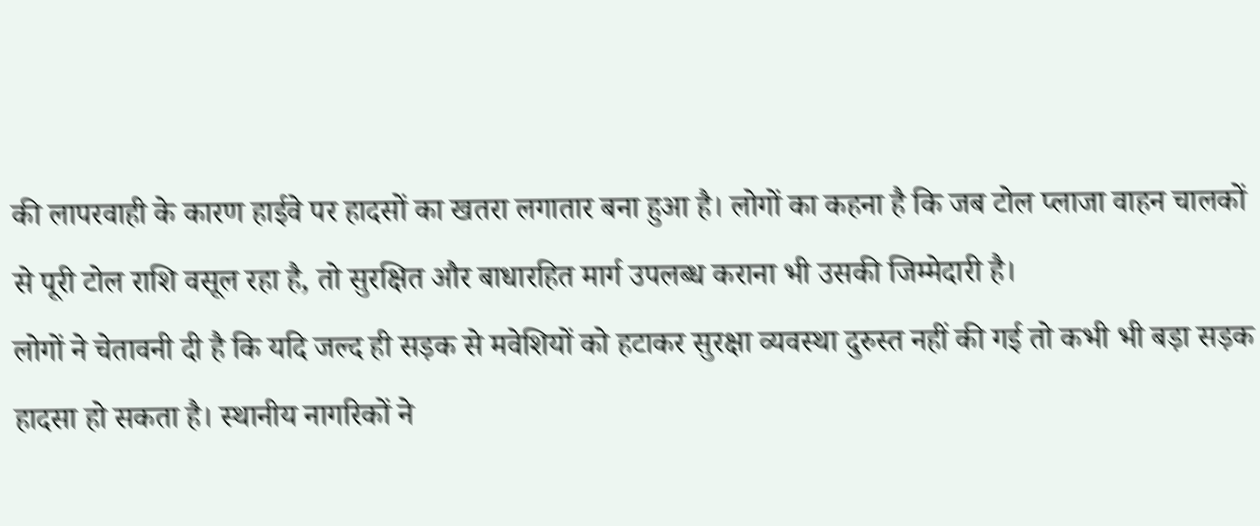की लापरवाही के कारण हाईवे पर हादसों का खतरा लगातार बना हुआ है। लोगों का कहना है कि जब टोल प्लाजा वाहन चालकों से पूरी टोल राशि वसूल रहा है, तो सुरक्षित और बाधारहित मार्ग उपलब्ध कराना भी उसकी जिम्मेदारी है।
लोगों ने चेतावनी दी है कि यदि जल्द ही सड़क से मवेशियों को हटाकर सुरक्षा व्यवस्था दुरुस्त नहीं की गई तो कभी भी बड़ा सड़क हादसा हो सकता है। स्थानीय नागरिकों ने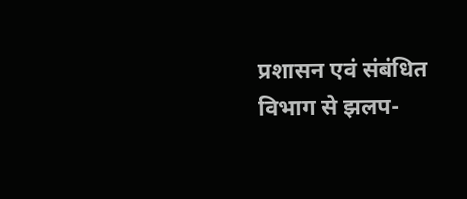प्रशासन एवं संबंधित विभाग से झलप-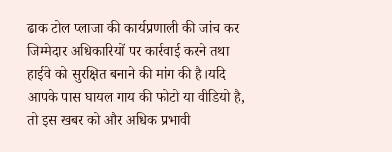ढाक टोल प्लाजा की कार्यप्रणाली की जांच कर जिम्मेदार अधिकारियों पर कार्रवाई करने तथा हाईवे को सुरक्षित बनाने की मांग की है।यदि आपके पास घायल गाय की फोटो या वीडियो है, तो इस खबर को और अधिक प्रभावी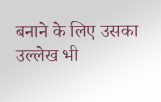बनाने के लिए उसका उल्लेख भी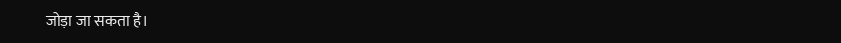जोड़ा जा सकता है।